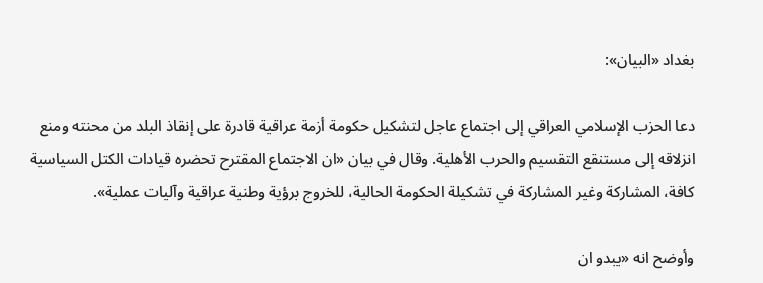بغداد «البيان»:

دعا الحزب الإسلامي العراقي إلى اجتماع عاجل لتشكيل حكومة أزمة عراقية قادرة على إنقاذ البلد من محنته ومنع انزلاقه إلى مستنقع التقسيم والحرب الأهلية. وقال في بيان «ان الاجتماع المقترح تحضره قيادات الكتل السياسية كافة، المشاركة وغير المشاركة في تشكيلة الحكومة الحالية، للخروج برؤية وطنية عراقية وآليات عملية».

وأوضح انه «يبدو ان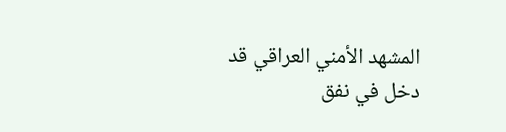المشهد الأمني العراقي قد دخل في نفق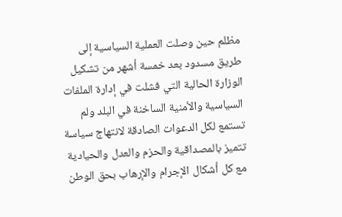مظلم حين وصلت العملية السياسية إلى طريق مسدود بعد خمسة أشهر من تشكيل الوزارة الحالية التي فشلت في إدارة الملفات السياسية والأمنية الساخنة في البلد ولم تستمع لكل الدعوات الصادقة لانتهاج سياسة تتميز بالمصداقية والحزم والعدل والحيادية مع كل أشكال الإجرام والإرهاب بحق الوطن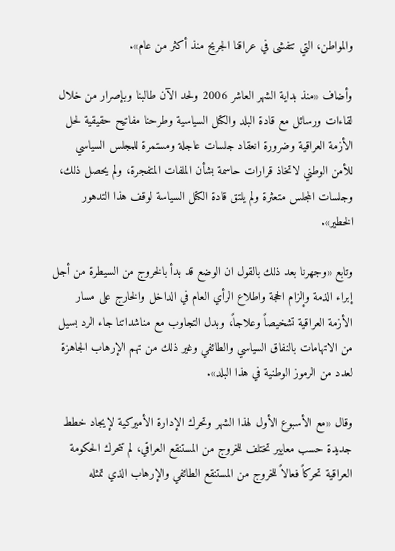والمواطن، التي تتفشى في عراقنا الجريح منذ أكثر من عام».

وأضاف «منذ بداية الشهر العاشر 2006 ولحد الآن طالبنا وبإصرار من خلال لقاءات ورسائل مع قادة البلد والكتل السياسية وطرحنا مفاتيح حقيقية لحل الأزمة العراقية وضرورة انعقاد جلسات عاجلة ومستمرة للمجلس السياسي للأمن الوطني لاتخاذ قرارات حاسمة بشأن الملفات المتفجرة، ولم يحصل ذلك، وجلسات المجلس متعثرة ولم يلتق قادة الكتل السياسة لوقف هذا التدهور الخطير».

وتابع «وجهرنا بعد ذلك بالقول ان الوضع قد بدأ بالخروج من السيطرة من أجل إبراء الذمة وإلزام الحجة واطلاع الرأي العام في الداخل والخارج على مسار الأزمة العراقية تشخيصاً وعلاجاً، وبدل التجاوب مع مناشداتنا جاء الرد بسيل من الاتهامات بالنفاق السياسي والطائفي وغير ذلك من تهم الإرهاب الجاهزة لعدد من الرموز الوطنية في هذا البلد».

وقال «مع الأسبوع الأول لهذا الشهر وتحرك الإدارة الأميركية لإيجاد خطط جديدة حسب معايير تختلف للخروج من المستنقع العراقي، لم تتحرك الحكومة العراقية تحركاً فعالاً للخروج من المستنقع الطائفي والإرهاب الذي تمثله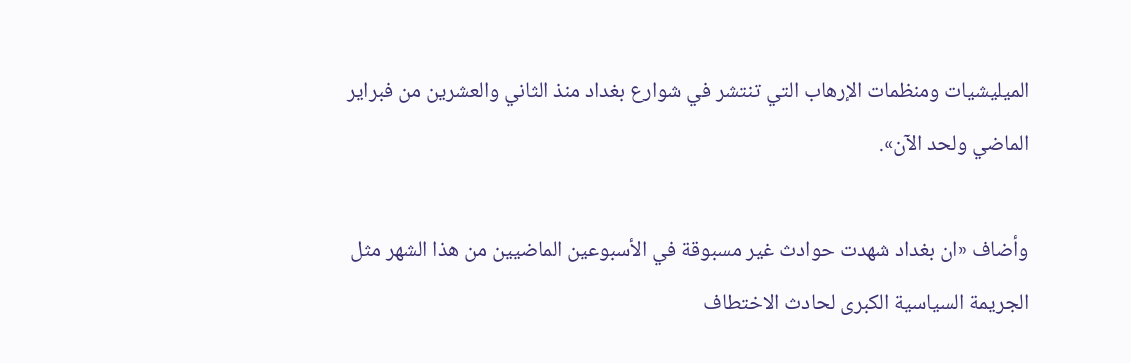الميليشيات ومنظمات الإرهاب التي تنتشر في شوارع بغداد منذ الثاني والعشرين من فبراير الماضي ولحد الآن».

وأضاف «ان بغداد شهدت حوادث غير مسبوقة في الأسبوعين الماضيين من هذا الشهر مثل الجريمة السياسية الكبرى لحادث الاختطاف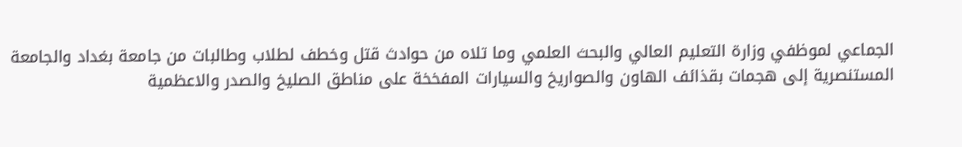الجماعي لموظفي وزارة التعليم العالي والبحث العلمي وما تلاه من حوادث قتل وخطف لطلاب وطالبات من جامعة بغداد والجامعة المستنصرية إلى هجمات بقذائف الهاون والصواريخ والسيارات المفخخة على مناطق الصليخ والصدر والاعظمية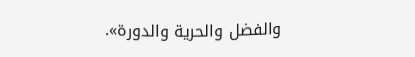والفضل والحرية والدورة».